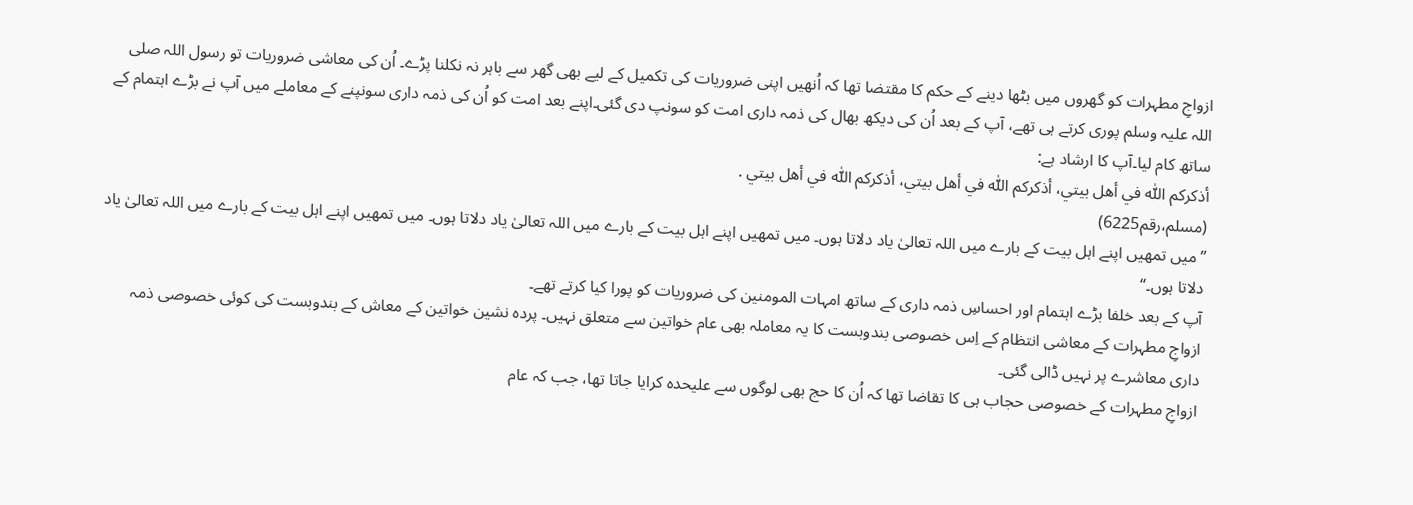ازواجِ مطہرات کو گھروں میں بٹھا دینے کے حکم کا مقتضا تھا کہ اُنھیں اپنی ضروریات کی تکمیل کے لیے بھی گھر سے باہر نہ نکلنا پڑے۔ اُن کی معاشی ضروریات تو رسول اللہ صلی اللہ علیہ وسلم پوری کرتے ہی تھے، آپ کے بعد اُن کی دیکھ بھال کی ذمہ داری امت کو سونپ دی گئی۔اپنے بعد امت کو اُن کی ذمہ داری سونپنے کے معاملے میں آپ نے بڑے اہتمام کے ساتھ کام لیا۔آپ کا ارشاد ہے:
أذكركم اللّٰه في أهل بيتي، أذكركم اللّٰه في أهل بيتي، أذكركم اللّٰه في أهل بيتي .
(مسلم،رقم6225)
”میں تمھیں اپنے اہل بیت کے بارے میں اللہ تعالیٰ یاد دلاتا ہوں۔ میں تمھیں اپنے اہل بیت کے بارے میں اللہ تعالیٰ یاد دلاتا ہوں۔ میں تمھیں اپنے اہل بیت کے بارے میں اللہ تعالیٰ یاد دلاتا ہوں۔“
آپ کے بعد خلفا بڑے اہتمام اور احساسِ ذمہ داری کے ساتھ امہات المومنین کی ضروریات کو پورا کیا کرتے تھے۔
ازواجِ مطہرات کے معاشی انتظام کے اِس خصوصی بندوبست کا یہ معاملہ بھی عام خواتین سے متعلق نہیں۔ پردہ نشین خواتین کے معاش کے بندوبست کی کوئی خصوصی ذمہ داری معاشرے پر نہیں ڈالی گئی۔
ازواجِ مطہرات کے خصوصی حجاب ہی کا تقاضا تھا کہ اُن کا حج بھی لوگوں سے علیحدہ کرایا جاتا تھا، جب کہ عام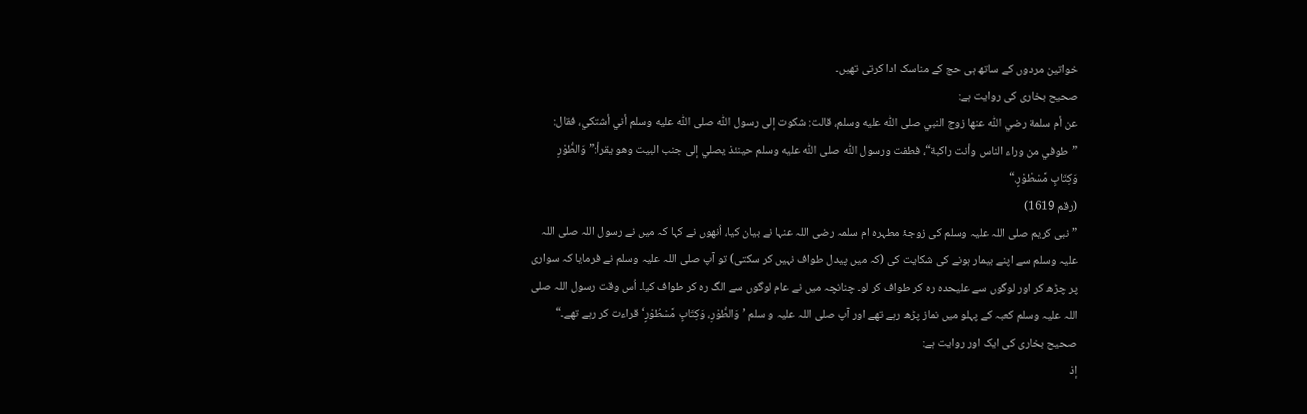خواتین مردوں کے ساتھ ہی حج کے مناسک ادا کرتی تھیں۔
صحیح بخاری کی روایت ہے:
عن أم سلمة رضي اللّٰه عنها زوج النبي صلى اللّٰه عليه وسلم، قالت: شكوت إلى رسول اللّٰه صلى اللّٰه عليه وسلم أني أشتكي، فقال: ”طوفي من وراء الناس وأنت راكبة“، فطفت ورسول اللّٰه صلى اللّٰه عليه وسلم حينئذ يصلي إلى جنب البيت وهو يقرأ:”وَالطُّوْرِ وَكِتَابٍ مَّسْطْوْرٍ.“
(رقم 1619)
”نبی کریم صلی اللہ علیہ وسلم کی زوجۂ مطہرہ ام سلمہ رضی اللہ عنہا نے بیان کیا، اُنھوں نے کہا کہ میں نے رسول اللہ صلی اللہ علیہ وسلم سے اپنے بیمار ہونے کی شکایت کی (کہ میں پیدل طواف نہیں کر سکتی) تو آپ صلی اللہ علیہ وسلم نے فرمایا کہ سواری پر چڑھ کر اور لوگوں سے علیحدہ رہ کر طواف کر لو۔ چنانچہ میں نے عام لوگوں سے الگ رہ کر طواف کیا۔ اُس وقت رسول اللہ صلی اللہ علیہ وسلم کعبہ کے پہلو میں نماز پڑھ رہے تھے اور آپ صلی اللہ علیہ و سلم ’وَالطُّوْرِ، وَكِتَابٍ مَّسْطُوْرٍ‘ قراءت کر رہے تھے۔“
صحیح بخاری کی ایک اور روایت ہے:
إذ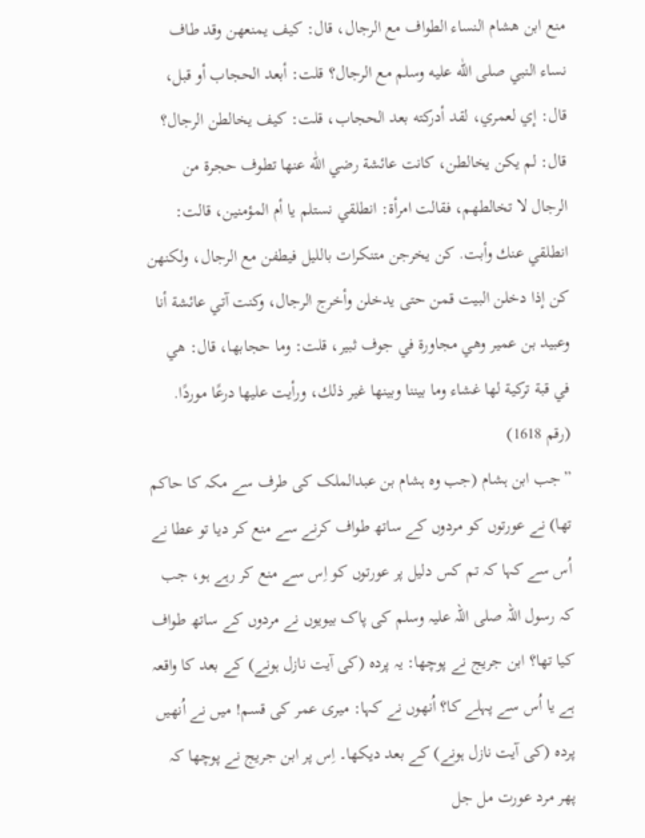منع ابن هشام النساء الطواف مع الرجال، قال: كيف يمنعهن وقد طاف نساء النبي صلى اللّٰه عليه وسلم مع الرجال؟ قلت: أبعد الحجاب أو قبل، قال: إي لعمري، لقد أدركته بعد الحجاب، قلت: كيف يخالطن الرجال؟ قال: لم يكن يخالطن، كانت عائشة رضي اللّٰه عنها تطوف حجرة من الرجال لا تخالطهم، فقالت امرأة: انطلقي نستلم يا أم المؤمنين، قالت: انطلقي عنك وأبت. كن يخرجن متنكرات بالليل فيطفن مع الرجال، ولكنهن كن إذا دخلن البيت قمن حتى يدخلن وأخرج الرجال، وكنت آتي عائشة أنا وعبيد بن عمير وهي مجاورة في جوف ثبير، قلت: وما حجابها، قال: هي في قبة تركية لها غشاء وما بيننا وبينها غير ذلك، ورأيت عليها درعًا موردًا. (رقم 1618)
”جب ابن ہشام (جب وہ ہشام بن عبدالملک کی طرف سے مکہ کا حاکم تھا) نے عورتوں کو مردوں کے ساتھ طواف کرنے سے منع کر دیا تو عطا نے اُس سے کہا کہ تم کس دلیل پر عورتوں کو اِس سے منع کر رہے ہو، جب کہ رسول اللہ صلی اللہ علیہ وسلم کی پاک بیویوں نے مردوں کے ساتھ طواف کیا تھا؟ ابن جریج نے پوچھا: یہ پردہ (کی آیت نازل ہونے) کے بعد کا واقعہ ہے یا اُس سے پہلے کا؟ اُنھوں نے کہا: میری عمر کی قسم! میں نے اُنھیں پردہ (کی آیت نازل ہونے) کے بعد دیکھا۔ اِس پر ابن جریج نے پوچھا کہ پھر مرد عورت مل جل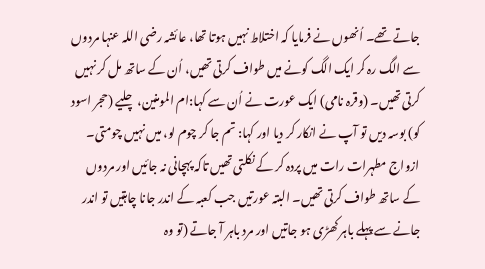جاتے تھے۔ اُنھوں نے فرمایا کہ اختلاط نہیں ہوتا تھا، عائشہ رضی اللہ عنہا مردوں سے الگ رہ کر ایک الگ کونے میں طواف کرتی تھیں، اُن کے ساتھ مل کر نہیں کرتی تھیں۔ (وقرہ نامی) ایک عورت نے اُن سے کہا:ام المومنین، چلیے (حجر اسود کو) بوسہ دیں تو آپ نے انکار کر دیا اور کہا: تم جا کر چوم لو، میں نہیں چومتی۔ ازواج مطہرات رات میں پردہ کر کے نکلتی تھیں تاکہ پہچانی نہ جائیں اور مردوں کے ساتھ طواف کرتی تھیں۔ البتہ عورتیں جب کعبہ کے اندر جانا چاہتیں تو اندر جانے سے پہلے باہر کھڑی ہو جاتیں اور مرد باہر آ جاتے (تو وہ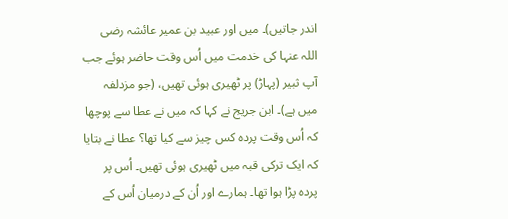اندر جاتیں)۔ میں اور عبید بن عمیر عائشہ رضی اللہ عنہا کی خدمت میں اُس وقت حاضر ہوئے جب آپ ثبیر (پہاڑ) پر ٹھیری ہوئی تھیں، (جو مزدلفہ میں ہے)۔ ابن جریج نے کہا کہ میں نے عطا سے پوچھا کہ اُس وقت پردہ کس چیز سے کیا تھا؟ عطا نے بتایا کہ ایک ترکی قبہ میں ٹھیری ہوئی تھیں۔ اُس پر پردہ پڑا ہوا تھا۔ ہمارے اور اُن کے درمیان اُس کے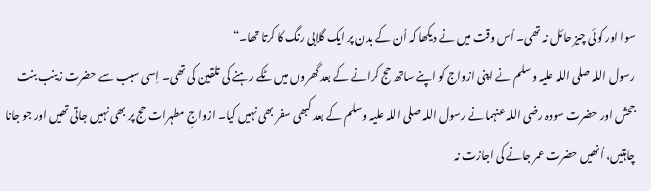سوا اور کوئی چیز حائل نہ تھی۔ اُس وقت میں نے دیکھا کہ اُن کے بدن پر ایک گلابی رنگ کا کرتا تھا۔“
رسول اللہ صلی اللہ علیہ وسلم نے اپنی ازواج کو اپنے ساتھ حج کرانے کے بعد گھروں میں ٹکے رہنے کی تلقین کی تھی۔ اِسی سبب سے حضرت زینب بنت جحش اور حضرت سودہ رضی اللہ عنہما نے رسول اللہ صلی اللہ علیہ وسلم کے بعد کبھی سفر بھی نہیں کیا۔ ازواجِ مطہرات حج پر بھی نہیں جاتی تھیں اور جو جانا چاہتیں، اُنھیں حضرت عمر جانے کی اجازت نہ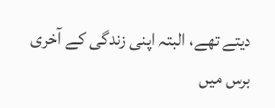دیتے تھے، البتہ اپنی زندگی کے آخری برس میں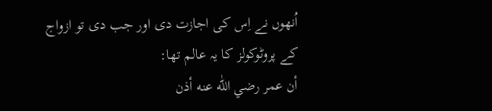اُنھوں نے اِس کی اجازت دی اور جب دی تو ازواج کے پروٹوکولز کا یہ عالم تھا:
أن عمر رضي اللّٰه عنه أذن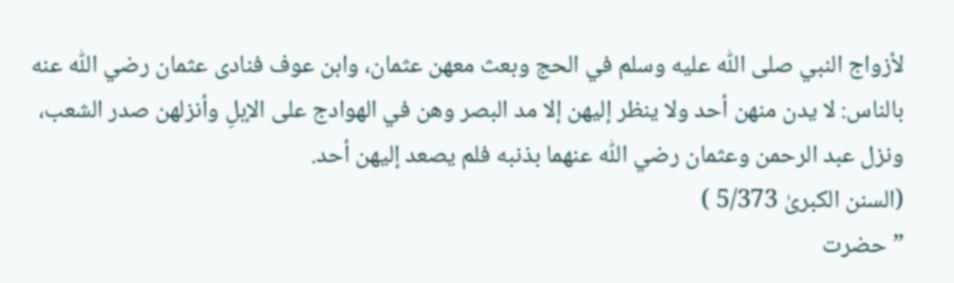لأزواج النبي صلى اللّٰه عليه وسلم في الحج وبعث معهن عثمان، وابن عوف فنادى عثمان رضي اللّٰه عنه بالناس: لا يدن منهن أحد ولا ينظر إليهن إلا مد البصر وهن في الهوادج على الإبلِ وأنزلهن صدر الشعب، ونزل عبد الرحمن وعثمان رضي اللّٰه عنهما بذنبه فلم يصعد إليهن أحد.
(السنن الكبرىٰ 5/373 )
”حضرت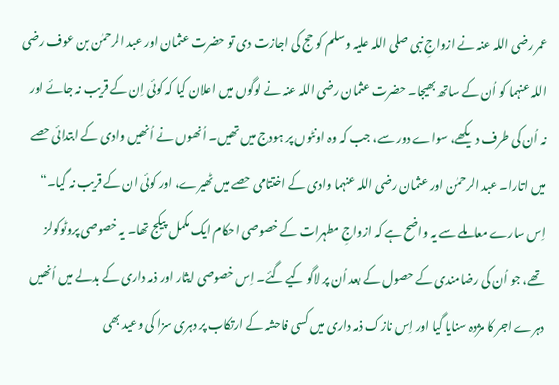عمر رضی اللہ عنہ نے ازواجِ نبی صلی اللہ علیہ وسلم کو حج کی اجازت دی تو حضرت عثمان اور عبد الرحمٰن بن عوف رضی اللہ عنہما کو اُن کے ساتھ بھیجا۔ حضرت عثمان رضی اللہ عنہ نے لوگوں میں اعلان کیا کہ کوئی اِن کے قریب نہ جائے اور نہ اُن کی طرف دیکھے، سواے دور سے، جب کہ وہ اونٹوں پر ہودج میں تھیں۔ اُنھوں نے اُنھیں وادی کے ابتدائی حصے میں اتارا۔ عبد الرحمٰن اور عثمان رضی اللہ عنہما وادی کے اختتامی حصے میں ٹھیرے، اور کوئی ان کے قریب نہ گیا۔“
اِس سارے معاملے سے یہ واضح ہے کہ ازواجِ مطہرات کے خصوصی احکام ایک مکمل پیکج تھا۔ یہ خصوصی پروٹوکولز تھے، جو اُن کی رضامندی کے حصول کے بعد اُن پر لاگو کیے گئے۔ اِس خصوصی ایثار اور ذمہ داری کے بدلے میں اُنھیں دہرے اجر کا مژدہ سنایا گیا اور اِس نازک ذمہ داری میں کسی فاحشہ کے ارتکاب پر دہری سزا کی وعید بھی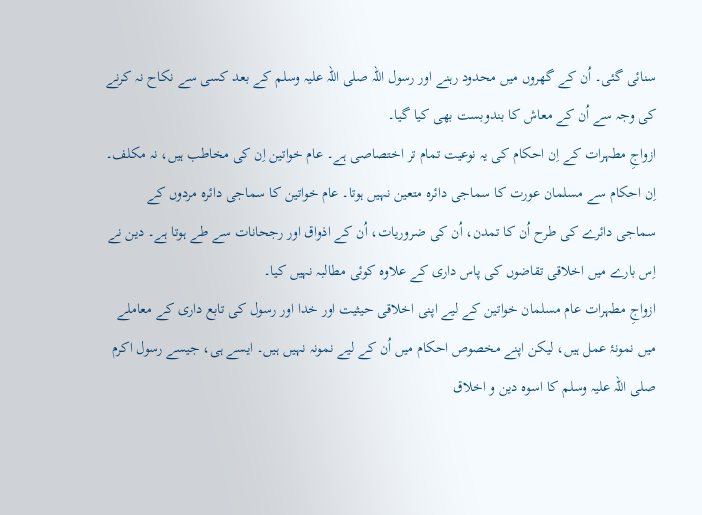سنائی گئی۔ اُن کے گھروں میں محدود رہنے اور رسول اللہ صلی اللہ علیہ وسلم کے بعد کسی سے نکاح نہ کرنے کی وجہ سے اُن کے معاش کا بندوبست بھی کیا گیا۔
ازواجِ مطہرات کے اِن احکام کی یہ نوعیت تمام تر اختصاصی ہے۔ عام خواتین اِن کی مخاطب ہیں، نہ مکلف۔ اِن احکام سے مسلمان عورت کا سماجی دائرہ متعین نہیں ہوتا۔ عام خواتین کا سماجی دائرہ مردوں کے سماجی دائرے کی طرح اُن کا تمدن، اُن کی ضروریات، اُن کے اذواق اور رجحانات سے طے ہوتا ہے۔ دین نے اِس بارے میں اخلاقی تقاضوں کی پاس داری کے علاوہ کوئی مطالبہ نہیں کیا۔
ازواجِ مطہرات عام مسلمان خواتین کے لیے اپنی اخلاقی حیثیت اور خدا اور رسول کی تابع داری کے معاملے میں نمونۂ عمل ہیں، لیکن اپنے مخصوص احکام میں اُن کے لیے نمونہ نہیں ہیں۔ ایسے ہی، جیسے رسول اکرم صلی اللہ علیہ وسلم کا اسوہ دین و اخلاق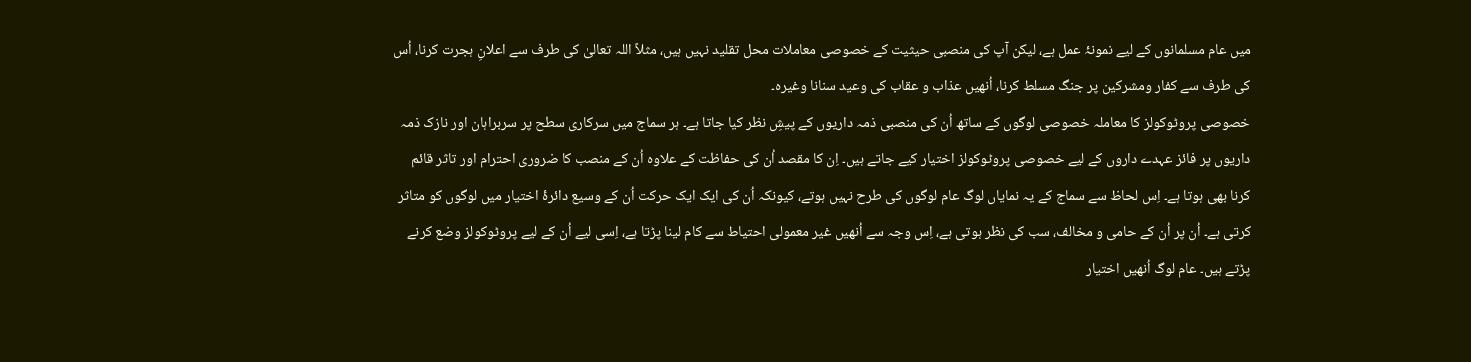میں عام مسلمانوں کے لیے نمونۂ عمل ہے، لیکن آپ کی منصبی حیثیت کے خصوصی معاملات محل تقلید نہیں ہیں، مثلاً اللہ تعالیٰ کی طرف سے اعلانِ ہجرت کرنا، اُس کی طرف سے کفار ومشرکین پر جنگ مسلط کرنا، اُنھیں عذاب و عقاب کی وعید سنانا وغیرہ۔
خصوصی پروٹوکولز کا معاملہ خصوصی لوگوں کے ساتھ اُن کی منصبی ذمہ داریوں کے پیشِ نظر کیا جاتا ہے۔ ہر سماج میں سرکاری سطح پر سربراہان اور نازک ذمہ داریوں پر فائز عہدے داروں کے لیے خصوصی پروٹوکولز اختیار کیے جاتے ہیں۔ اِن کا مقصد اُن کی حفاظت کے علاوہ اُن کے منصب کا ضروری احترام اور تاثر قائم کرنا بھی ہوتا ہے۔ اِس لحاظ سے سماج کے یہ نمایاں لوگ عام لوگوں کی طرح نہیں ہوتے، کیونکہ اُن کی ایک ایک حرکت اُن کے وسیع دائرۂ اختیار میں لوگوں کو متاثر کرتی ہے۔ اُن پر اُن کے حامی و مخالف، سب کی نظر ہوتی ہے، اِس وجہ سے اُنھیں غیر معمولی احتیاط سے کام لینا پڑتا ہے، اِسی لیے اُن کے لیے پروٹوکولز وضع کرنے پڑتے ہیں۔ عام لوگ اُنھیں اختیار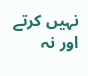نہیں کرتے اور نہ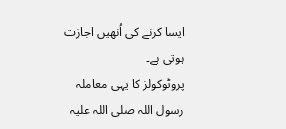ایسا کرنے کی اُنھیں اجازت ہوتی ہے۔
پروٹوکولز کا یہی معاملہ رسول اللہ صلی اللہ علیہ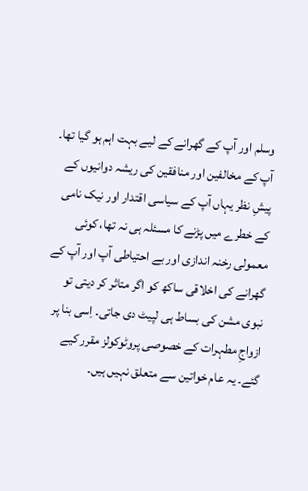وسلم اور آپ کے گھرانے کے لیے بہت اہم ہو گیا تھا۔ آپ کے مخالفین اور منافقین کی ریشہ دوانیوں کے پیشِ نظر یہاں آپ کے سیاسی اقتدار اور نیک نامی کے خطرے میں پڑنے کا مسئلہ ہی نہ تھا، کوئی معمولی رخنہ اندازی اور بے احتیاطی آپ اور آپ کے گھرانے کی اخلاقی ساکھ کو اگر متاثر کر دیتی تو نبوی مشن کی بساط ہی لپیٹ دی جاتی۔ اِسی بنا پر ازواجِ مطہرات کے خصوصی پروٹوکولز مقرر کیے گئے۔ یہ عام خواتین سے متعلق نہیں ہیں۔